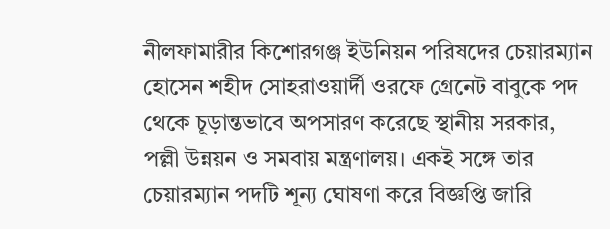নীলফামারীর কিশোরগঞ্জ ইউনিয়ন পরিষদের চেয়ারম্যান হোসেন শহীদ সোহরাওয়ার্দী ওরফে গ্রেনেট বাবুকে পদ থেকে চূড়ান্তভাবে অপসারণ করেছে স্থানীয় সরকার, পল্লী উন্নয়ন ও সমবায় মন্ত্রণালয়। একই সঙ্গে তার চেয়ারম্যান পদটি শূন্য ঘোষণা করে বিজ্ঞপ্তি জারি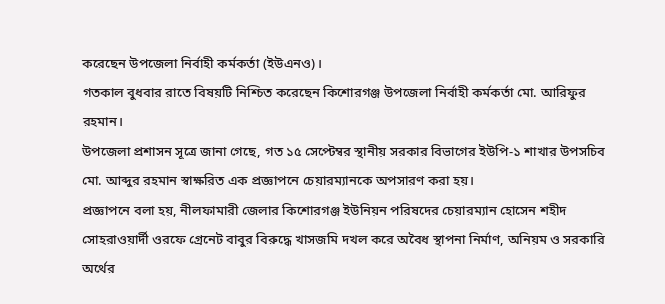করেছেন উপজেলা নির্বাহী কর্মকর্তা (ইউএনও)।
গতকাল বুধবার রাতে বিষয়টি নিশ্চিত করেছেন কিশোরগঞ্জ উপজেলা নির্বাহী কর্মকর্তা মো. আরিফুর রহমান।
উপজেলা প্রশাসন সূত্রে জানা গেছে, গত ১৫ সেপ্টেম্বর স্থানীয় সরকার বিভাগের ইউপি-১ শাখার উপসচিব মো. আব্দুর রহমান স্বাক্ষরিত এক প্রজ্ঞাপনে চেয়ারম্যানকে অপসারণ করা হয়।
প্রজ্ঞাপনে বলা হয়, নীলফামারী জেলার কিশোরগঞ্জ ইউনিয়ন পরিষদের চেয়ারম্যান হোসেন শহীদ সোহরাওয়ার্দী ওরফে গ্রেনেট বাবুর বিরুদ্ধে খাসজমি দখল করে অবৈধ স্থাপনা নির্মাণ, অনিয়ম ও সরকারি অর্থের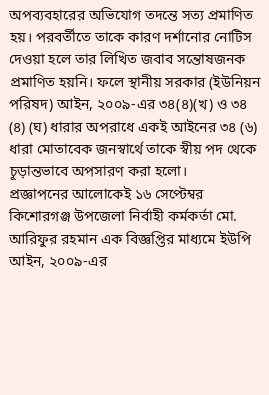অপব্যবহারের অভিযোগ তদন্তে সত্য প্রমাণিত হয়। পরবর্তীতে তাকে কারণ দর্শানোর নোটিস দেওয়া হলে তার লিখিত জবাব সন্তোষজনক প্রমাণিত হয়নি। ফলে স্থানীয় সরকার (ইউনিয়ন পরিষদ) আইন, ২০০৯-এর ৩৪(৪)(খ) ও ৩৪ (৪) (ঘ) ধারার অপরাধে একই আইনের ৩৪ (৬) ধারা মোতাবেক জনস্বার্থে তাকে স্বীয় পদ থেকে চূড়ান্তভাবে অপসারণ করা হলো।
প্রজ্ঞাপনের আলোকেই ১৬ সেপ্টেম্বর কিশোরগঞ্জ উপজেলা নির্বাহী কর্মকর্তা মো. আরিফুর রহমান এক বিজ্ঞপ্তির মাধ্যমে ইউপি আইন, ২০০৯-এর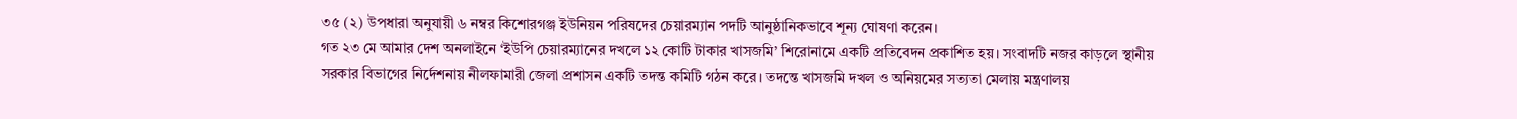৩৫ (২) উপধারা অনুযায়ী ৬ নম্বর কিশোরগঞ্জ ইউনিয়ন পরিষদের চেয়ারম্যান পদটি আনুষ্ঠানিকভাবে শূন্য ঘোষণা করেন।
গত ২৩ মে আমার দেশ অনলাইনে ‘ইউপি চেয়ারম্যানের দখলে ১২ কোটি টাকার খাসজমি’ শিরোনামে একটি প্রতিবেদন প্রকাশিত হয়। সংবাদটি নজর কাড়লে স্থানীয় সরকার বিভাগের নির্দেশনায় নীলফামারী জেলা প্রশাসন একটি তদন্ত কমিটি গঠন করে। তদন্তে খাসজমি দখল ও অনিয়মের সত্যতা মেলায় মন্ত্রণালয়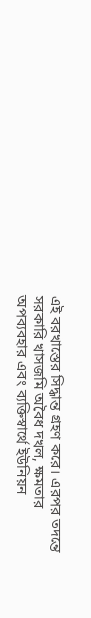এই বরখাস্তের সিদ্ধান্ত গ্রহণ করে। এরপর তদন্তে সরকারি খাসজমি অবৈধ দখল, ক্ষমতার অপব্যবহার এবং ব্যক্তিস্বার্থে ইউনিয়ন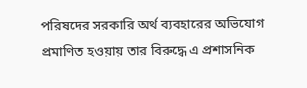পরিষদের সরকারি অর্থ ব্যবহারের অভিযোগ প্রমাণিত হওয়ায় তার বিরুদ্ধে এ প্রশাসনিক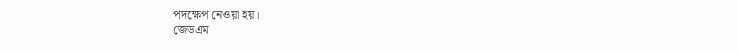পদক্ষেপ নেওয়া হয়।
জেডএম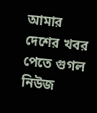আমার দেশের খবর পেতে গুগল নিউজ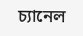চ্যানেল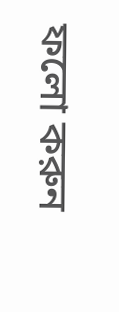ফলো করুন